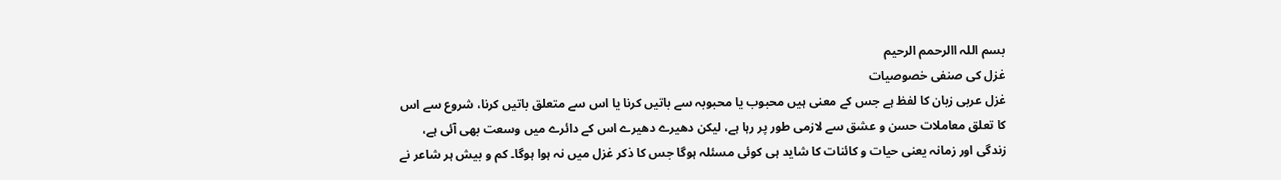بسم اللہ االرحمم الرحیم
غزل کی صنفی خصوصیات
غزل عربی زبان کا لفظ ہے جس کے معنی ہیں محبوب یا محبوبہ سے باتیں کرنا یا اس سے متعلق باتیں کرنا، شروع سے اس کا تعلق معاملات حسن و عشق سے لازمی طور پر رہا ہے، لیکن دھیرے دھیرے اس کے دائرے میں وسعت بھی آئی ہے، زندگی اور زمانہ یعنی حیات و کائنات کا شاید ہی کوئی مسئلہ ہوگا جس کا ذکر غزل میں نہ ہوا ہوگا۔ کم و بیش ہر شاعر نے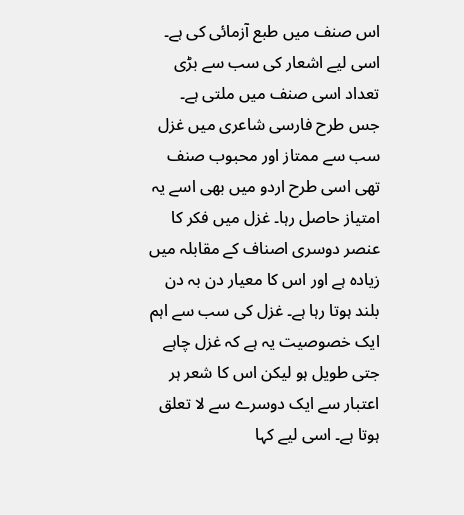اس صنف میں طبع آزمائی کی ہے۔ اسی لیے اشعار کی سب سے بڑی تعداد اسی صنف میں ملتی ہے۔ جس طرح فارسی شاعری میں غزل سب سے ممتاز اور محبوب صنف تھی اسی طرح اردو میں بھی اسے یہ امتیاز حاصل رہا۔ غزل میں فکر کا عنصر دوسری اصناف کے مقابلہ میں زیادہ ہے اور اس کا معیار دن بہ دن بلند ہوتا رہا ہے۔ غزل کی سب سے اہم ایک خصوصیت یہ ہے کہ غزل چاہے جتی طویل ہو لیکن اس کا شعر ہر اعتبار سے ایک دوسرے سے لا تعلق ہوتا ہے۔ اسی لیے کہا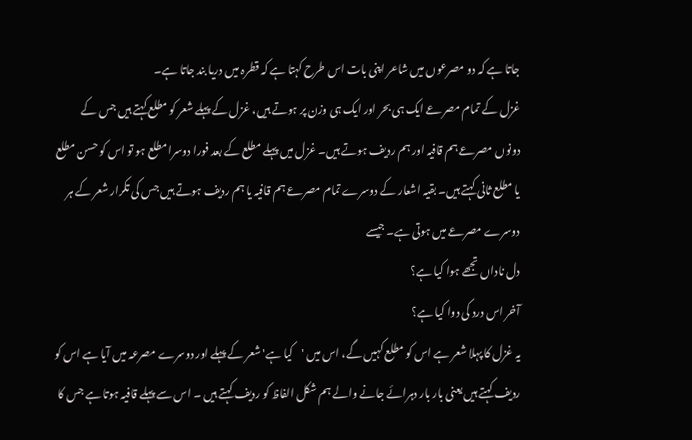جاتا ہے کہ دو مصرعوں میں شاعر اپنی بات اس طرح کہتا ہے کہ قطرہ میں دریا بند جاتا ہے۔
غزل کے تمام مصرعے ایک ہی بحر اور ایک ہی وزن پر ہوتے ہیں، غزل کے پہلے شعر کو مطلع کہتے ہیں جس کے دونوں مصرعے ہم قافیہ اور ہم ردیف ہوتے ہیں۔ غزل میں پہلے مطلع کے بعد فورا دوسرا مطلع ہو تو اس کو حسن مطلع یا مطلع ثانی کہتے ہیں۔ بقیہ اشعار کے دوسرے تمام مصرعے ہم قافیہ یا ہم ردیف ہوتے ہیں جس کی تکرار شعر کے ہر دوسرے مصرعے میں ہوتی ہے۔ جیسے
دل ناداں تجھے ہوا کیا ہے؟
آخر اس درد کی دوا کیا ہے؟
یہ غزل کا پہلا شعر ہے اس کو مطلع کہیں گے، اس میں 'کیا ہے' شعر کے پہلے اور دوسرے مصرعہ میں آیا ہے اس کو ردیف کہتے ہیں یعنی بار بار دہرائے جانے والے ہم شکل الفاظ کو ردیف کہتے ہیں ۔ اس سے پہلے قافیہ ہوتا ہے جس کا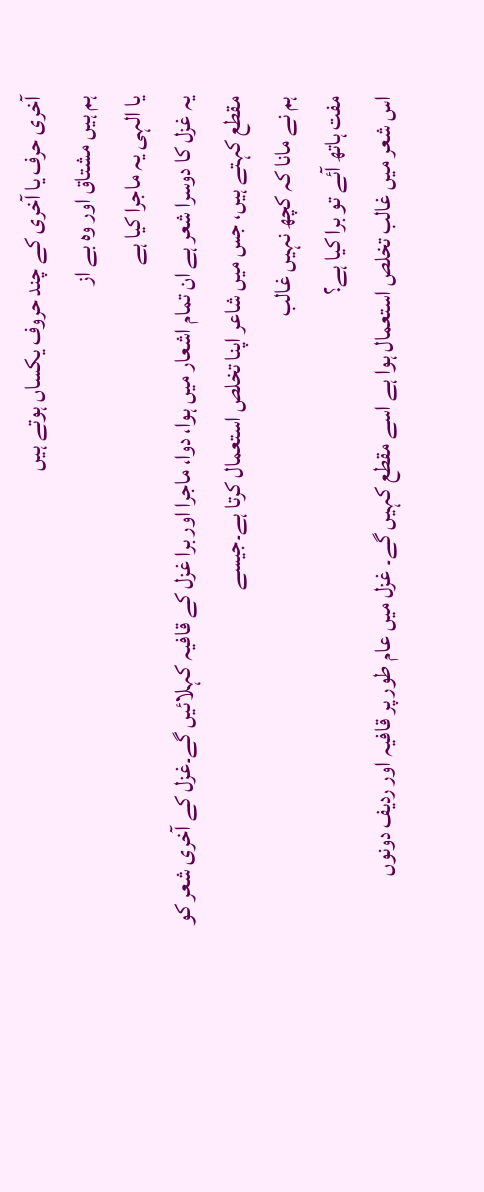آخری حرف یا آخری کے چند حروف یکساں ہوتے ہیں
ہم ہیں مشتاق اور وہ بے از
یا الہی یہ ماجرا کیا ہے
یہ غزل کا دوسرا شعر ہے ان تمام اشعار میں ہوا، دوا، ماجرا اور برا غزل کے قافیہ کہلائیں گے۔غزل کے آخری شعر کو مقطع کہتے ہیں، جس میں شاعر اپنا تخلص استعمال کرتا ہے۔جیسے
ہم نے مانا کہ کچھ نہیں غالب
مفت ہاتھ آئے تو برا کیا ہے؟
اس شعر میں غالب تخلص استعمال ہوا ہے اسے مقطع کہیں گے۔ غزل میں عام طور پر قافیہ اور ردیف دونوں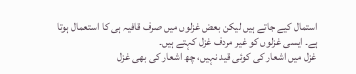استمال کیے جاتے ہیں لیکن بعض غزلوں میں صرف قافیہ ہی کا استعمال ہوتا ہے۔ ایسی غزلوں کو غیر مردف غزل کہتے ہیں۔
غزل میں اشعار کی کوئی قید نہیں، چھ اشعار کی بھی غزل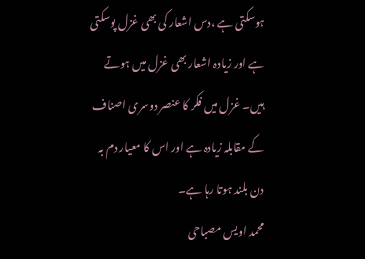ہوسکتی ہے ،دس اشعار کی بھی غزل پوسکتی ہے اور زیادہ اشعار بھی غزل میں ہوتے ہیں۔ غزل میں فکر کا عنصر دوسری اصناف کے مقابلہ زیادہ ہے اور اس کا معیار دم بہ دن بلند ہوتا رہا ہے۔
محمد اویس مصباحی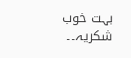بہت خوب شکریہ۔۔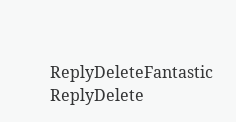ReplyDeleteFantastic
ReplyDelete